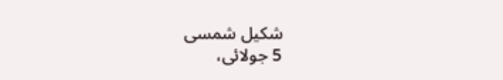شکیل شمسی
5 جولائی،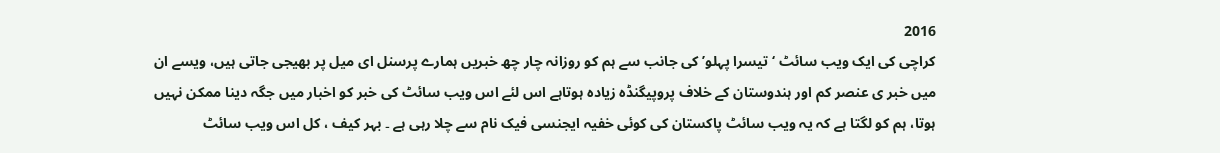2016
کراچی کی ایک ویب سائٹ ‘تیسرا پہلو’ کی جانب سے ہم کو روزانہ چار چھ خبریں ہمارے پرسنل ای میل پر بھیجی جاتی ہیں، ویسے ان میں خبر ی عنصر کم اور ہندوستان کے خلاف پروپیگنڈہ زیادہ ہوتاہے اس لئے اس ویب سائٹ کی خبر کو اخبار میں جگہ دینا ممکن نہیں ہوتا، ہم کو لگتا ہے کہ یہ ویب سائٹ پاکستان کی کوئی خفیہ ایجنسی فیک نام سے چلا رہی ہے ۔ بہر کیف ، کل اس ویب سائٹ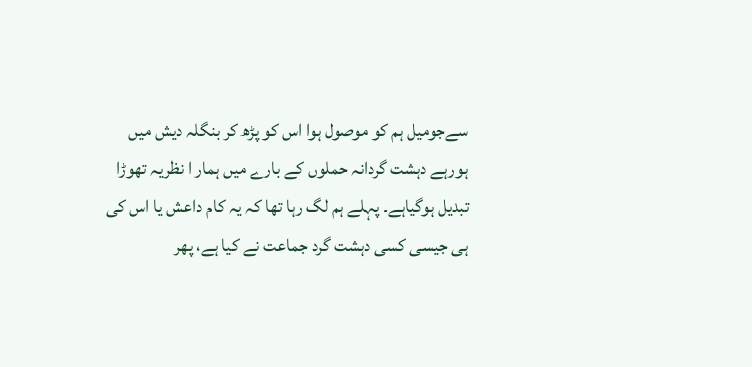سےجومیل ہم کو موصول ہوا اس کو پڑھ کر بنگلہ دیش میں ہورہے دہشت گردانہ حملوں کے بارے میں ہمار ا نظریہ تھوڑا تبدیل ہوگیاہے۔ پہلے ہم لگ رہا تھا کہ یہ کام داعش یا اس کی ہی جیسی کسی دہشت گرد جماعت نے کیا ہے، پھر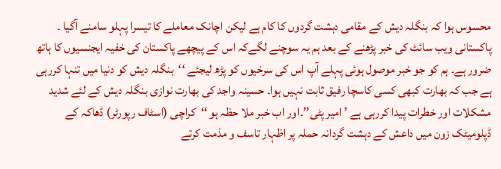محسوس ہوا کہ بنگلہ دیش کے مقامی دہشت گردوں کا کام ہے لیکن اچانک معاملے کا تیسرا پہلو سامنے آگیا ۔ پاکستانی ویب سائٹ کی خبر پڑھنے کے بعد ہم یہ سوچنے لگےکہ اس کے پیچھے پاکستان کی خفیہ ایجنسیوں کا ہاتھ ضرور ہے۔ ہم کو جو خبر موصول ہوئی پہلے آپ اس کی سرخیوں کو پڑھ لیجئے ‘‘بنگلہ دیش کو دنیا میں تنہا کررہی ہے جب کہ بھارت کبھی کسی کاسچا رفیق ثابت نہیں ہوا۔ حسینہ واجد کی بھارت نوازی بنگلہ دیش کے لئے شدید مشکلات اور خطرات پیدا کررہی ہے ’ امیر پٹی’’۔اور اب خبر ملا حظہ ہو ‘‘کراچی (اسٹاف رپورٹر) ڈھاکہ کے ڈپلومیٹک زون میں داعش کے دہشت گردانہ حملہ پر اظہار تاسف و مذمت کرتے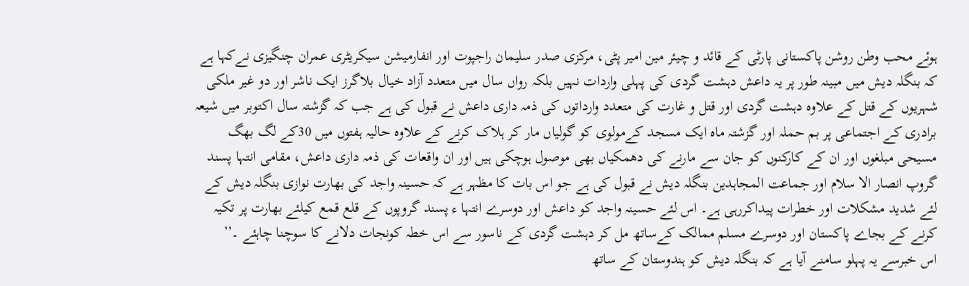ہوئے محب وطن روشن پاکستانی پارٹی کے قائد و چیئر مین امیر پٹی، مرکزی صدر سلیمان راجپوت اور انفارمیشن سیکریٹری عمران چنگیزی نےکہا ہے کہ بنگلہ دیش میں مبینہ طور پر یہ داعش دہشت گردی کی پہلی واردات نہیں بلکہ رواں سال میں متعدد آزاد خیال بلاگرز ایک ناشر اور دو غیر ملکی شہریوں کے قتل کے علاوہ دہشت گردی اور قتل و غارت کی متعدد وارداتوں کی ذمہ داری داعش نے قبول کی ہے جب کہ گزشتہ سال اکتوبر میں شیعہ برادری کے اجتماعی پر بم حملہ اور گزشتہ ماہ ایک مسجد کےمولوی کو گولیاں مار کر ہلاک کرنے کے علاوہ حالیہ ہفتوں میں 30کے لگ بھگ مسیحی مبلغوں اور ان کے کارکنوں کو جان سے مارنے کی دھمکیاں بھی موصول ہوچکی ہیں اور ان واقعات کی ذمہ داری داعش، مقامی انتہا پسند گروپ انصار الا سلام اور جماعت المجاہدین بنگلہ دیش نے قبول کی ہے جو اس بات کا مظہر ہے کہ حسینہ واجد کی بھارت نوازی بنگلہ دیش کے لئے شدید مشکلات اور خطرات پیداکررہی ہے۔ اس لئے حسینہ واجد کو داعش اور دوسرے انتہا ء پسند گروپوں کے قلع قمع کیلئے بھارت پر تکیہ کرنے کے بجاے پاکستان اور دوسرے مسلم ممالک کےساتھ مل کر دہشت گردی کے ناسور سے اس خطہ کونجات دلانے کا سوچنا چاہئے ۔’’
اس خبرسے یہ پہلو سامنے آیا ہے کہ بنگلہ دیش کو ہندوستان کے ساتھ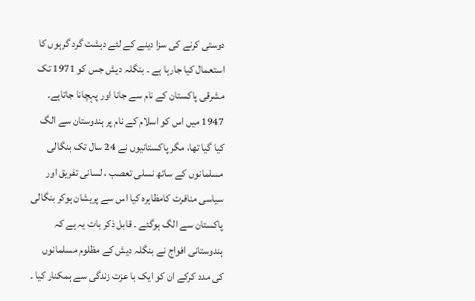دوستی کرنے کی سزا دینے کے لئے دہشت گرد گرہوں کا استعمال کیا جارہا ہے ۔ بنگلہ دیش جس کو 1971 تک مشرقی پاکستان کے نام سے جانا اور پہچانا جاتاہے۔ 1947 میں اس کو اسلام کے نام پر ہندوستان سے الگ کیا گیا تھا، مگر پاکستانیوں نے 24 سال تک بنگالی مسلمانوں کے ساتھ نسلی تعصب ، لسانی تفریق اور سیاسی منافرت کامظاہرہ کیا اس سے پریشان ہوکر بنگالی پاکستان سے الگ ہوگئے ۔ قابل ذکر بات یہ ہے کہ ہندوستانی افواج نے بنگلہ دیش کے مظلوم مسلمانوں کی مدد کرکے ان کو ایک با عزت زندگی سے ہمکنار کیا ۔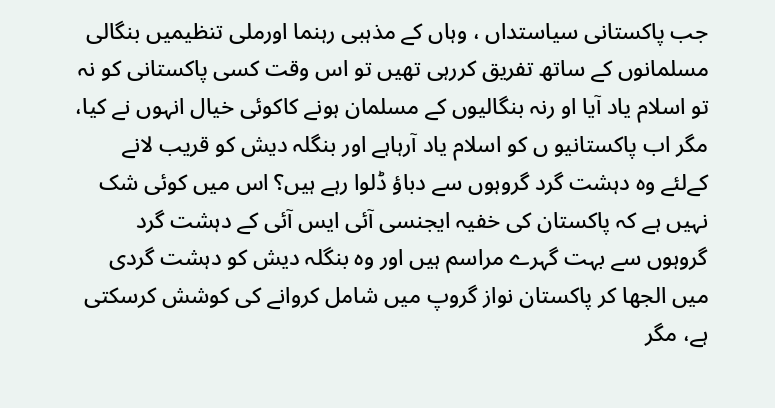جب پاکستانی سیاستداں ، وہاں کے مذہبی رہنما اورملی تنظیمیں بنگالی مسلمانوں کے ساتھ تفریق کررہی تھیں تو اس وقت کسی پاکستانی کو نہ تو اسلام یاد آیا او رنہ بنگالیوں کے مسلمان ہونے کاکوئی خیال انہوں نے کیا، مگر اب پاکستانیو ں کو اسلام یاد آرہاہے اور بنگلہ دیش کو قریب لانے کےلئے وہ دہشت گرد گروہوں سے دباؤ ڈلوا رہے ہیں؟ اس میں کوئی شک نہیں ہے کہ پاکستان کی خفیہ ایجنسی آئی ایس آئی کے دہشت گرد گروہوں سے بہت گہرے مراسم ہیں اور وہ بنگلہ دیش کو دہشت گردی میں الجھا کر پاکستان نواز گروپ میں شامل کروانے کی کوشش کرسکتی ہے، مگر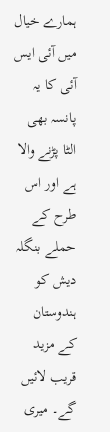ہمارے خیال میں آئی ایس آئی کا یہ پانسہ بھی الٹا پڑنے والا ہے اور اس طرح کے حملے بنگلہ دیش کو ہندوستان کے مزید قریب لائیں گے۔ میری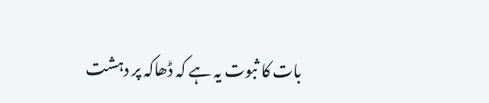بات کا ثبوت یہ ہے کہ ڈھاکہ پر دہشت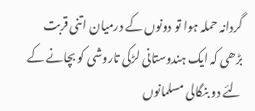گردانہ حملہ ہوا تو دونوں کے درمیان اتنی قربت بڑھی کہ ایک ہندوستانی لڑکی تاروشی کو بچانے کے لئے دو بنگالی مسلمانوں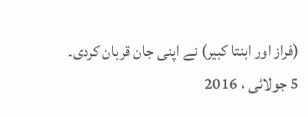(فراز اور ابنتا کبیر) نے اپنی جان قربان کردی۔
5 جولائی ، 2016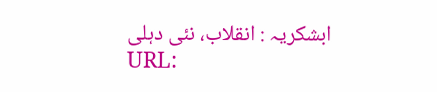ابشکریہ : انقلاب، نئی دہلی
URL: